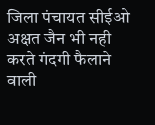जिला पंचायत सीईओ अक्षत जैन भी नही करते गंदगी फैलाने वाली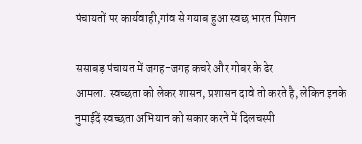पंचायतों पर कार्यवाही,गांव से गयाब हुआ स्वछ भारत मिशन

ससाबड़ पंचायत में जगह-जगह कचरे और गोबर के ढेर
आमला. स्वच्छता को लेकर शासन, प्रशासन दावे तो करते है, लेकिन इनके नुमाईदें स्वच्छता अभियान को सकार करने में दिलचस्पी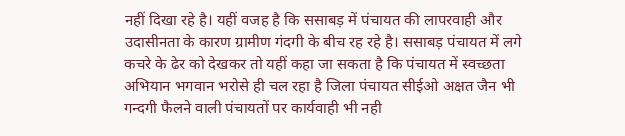नहीं दिखा रहे है। यहीं वजह है कि ससाबड़ में पंचायत की लापरवाही और उदासीनता के कारण ग्रामीण गंदगी के बीच रह रहे है। ससाबड़ पंचायत में लगे कचरे के ढेर को देखकर तो यहीं कहा जा सकता है कि पंचायत में स्वच्छता अभियान भगवान भरोसे ही चल रहा है जिला पंचायत सीईओ अक्षत जैन भी गन्दगी फैलने वाली पंचायतों पर कार्यवाही भी नही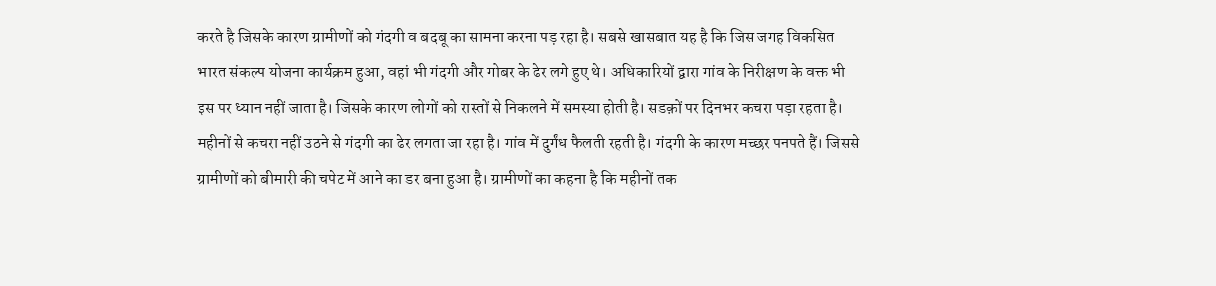करते है जिसके कारण ग्रामीणों को गंदगी व बदबू का सामना करना पड़ रहा है। सबसे खासबात यह है कि जिस जगह विकसित भारत संकल्प योजना कार्यक्रम हुआ, वहां भी गंदगी और गोबर के ढेर लगे हुए थे। अधिकारियों द्वारा गांव के निरीक्षण के वक्त भी इस पर ध्यान नहीं जाता है। जिसके कारण लोगों को रास्तों से निकलने में समस्या होती है। सडक़ों पर दिनभर कचरा पड़ा रहता है। महीनों से कचरा नहीं उठने से गंदगी का ढेर लगता जा रहा है। गांव में दुर्गंध फैलती रहती है। गंदगी के कारण मच्छर पनपते हैं। जिससे ग्रामीणों को बीमारी की चपेट में आने का डर बना हुआ है। ग्रामीणों का कहना है कि महीनों तक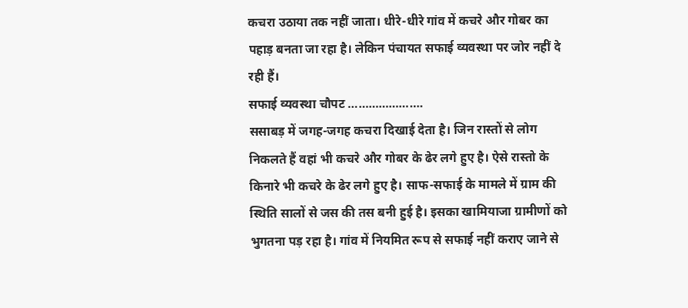कचरा उठाया तक नहीं जाता। धीरे-धीरे गांव में कचरे और गोबर का पहाड़ बनता जा रहा है। लेकिन पंचायत सफाई व्यवस्था पर जोर नहीं दे रही हैं।
सफाई व्यवस्था चौपट ………………….
ससाबड़ में जगह-जगह कचरा दिखाई देता है। जिन रास्तों से लोग निकलते हैं वहां भी कचरे और गोबर के ढेर लगे हुए है। ऐसे रास्तो के किनारे भी कचरे के ढेर लगे हुए है। साफ-सफाई के मामले में ग्राम की स्थिति सालों से जस की तस बनी हुई है। इसका खामियाजा ग्रामीणों को भुगतना पड़ रहा है। गांव में नियमित रूप से सफाई नहीं कराए जाने से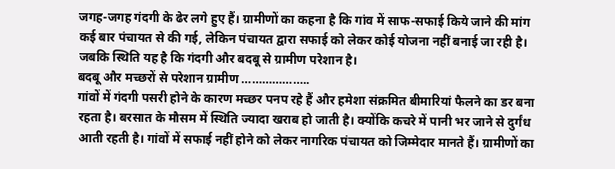जगह-जगह गंदगी के ढेर लगे हुए हैं। ग्रामीणों का कहना है कि गांव में साफ-सफाई किये जाने की मांग कई बार पंचायत से की गई, लेकिन पंचायत द्वारा सफाई को लेकर कोई योजना नहीं बनाई जा रही है। जबकि स्थिति यह है कि गंदगी और बदबू से ग्रामीण परेशान है।
बदबू और मच्छरों से परेशान ग्रामीण ………………..
गांवों में गंदगी पसरी होने के कारण मच्छर पनप रहे हैं और हमेशा संक्रमित बीमारियां फैलने का डर बना रहता है। बरसात के मौसम में स्थिति ज्यादा खराब हो जाती है। क्योंकि कचरे में पानी भर जाने से दुर्गंध आती रहती है। गांवों में सफाई नहीं होने को लेकर नागरिक पंचायत को जिम्मेदार मानते हैं। ग्रामीणों का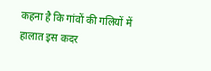कहना है कि गांवों की गलियों में हालात इस कदर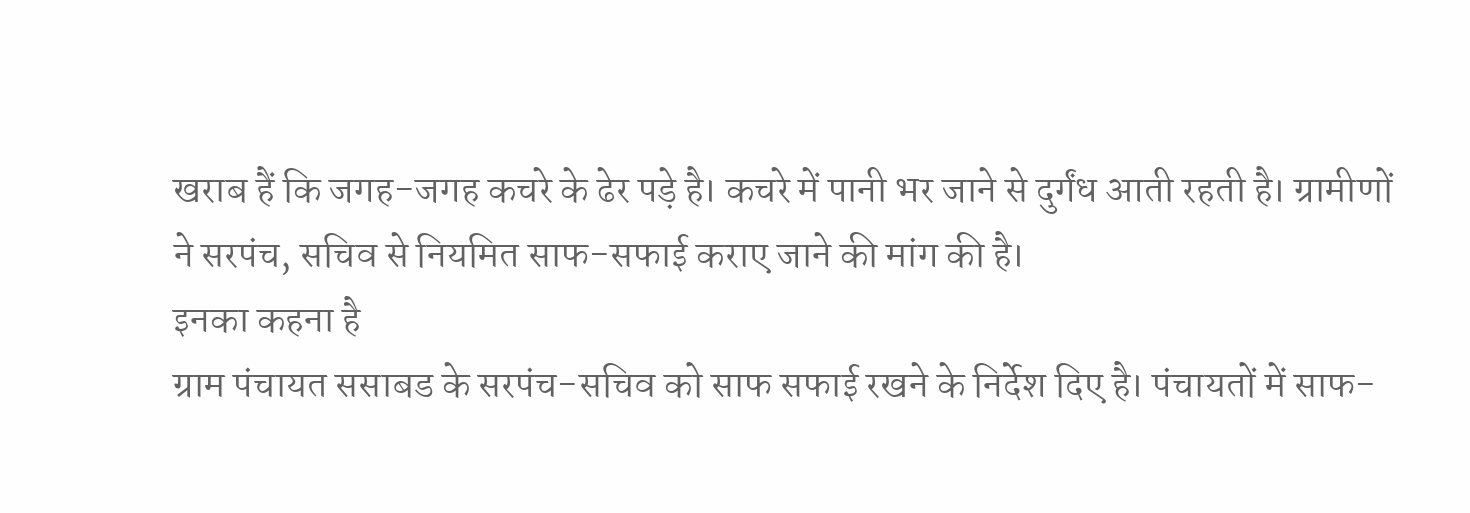खराब हैं कि जगह-जगह कचरे के ढेर पड़े है। कचरे में पानी भर जाने से दुर्गंध आती रहती है। ग्रामीणों ने सरपंच, सचिव से नियमित साफ-सफाई कराए जाने की मांग की है।
इनका कहना है
ग्राम पंचायत ससाबड के सरपंच-सचिव को साफ सफाई रखने के निर्देश दिए है। पंचायतों में साफ-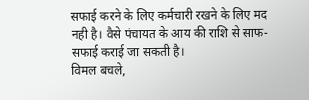सफाई करने के लिए कर्मचारी रखने के लिए मद नही है। वैसे पंचायत के आय की राशि से साफ-सफाई कराई जा सकती है।
विमल बचले,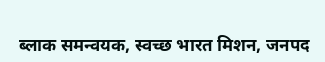ब्लाक समन्वयक, स्वच्छ भारत मिशन, जनपद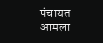पंचायत आमला